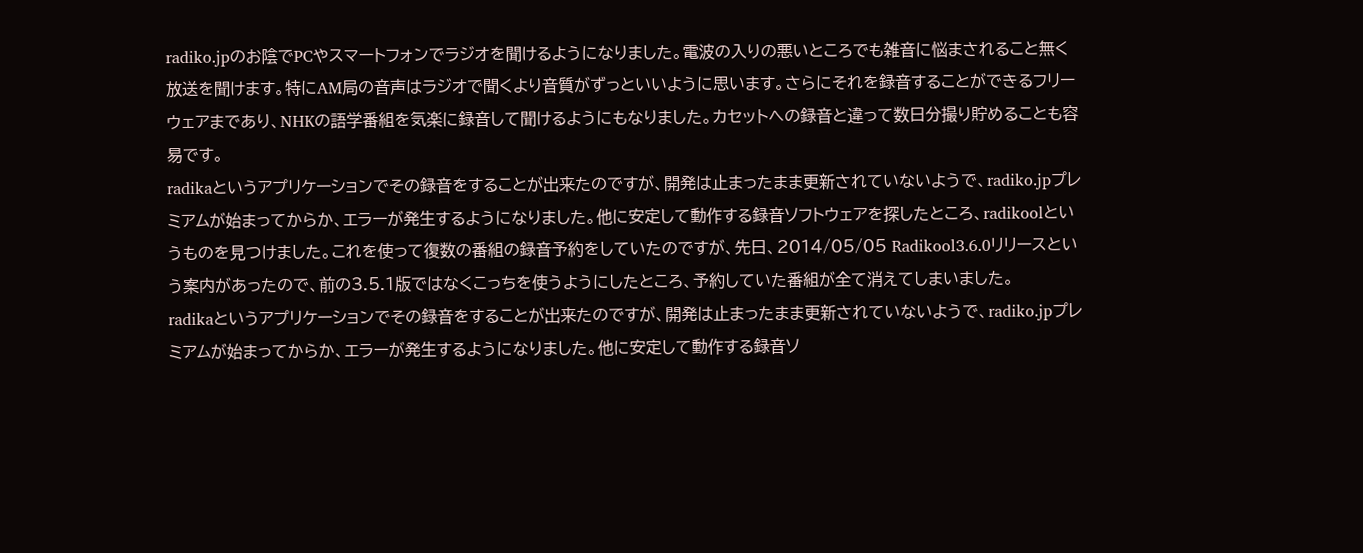radiko.jpのお陰でPCやスマートフォンでラジオを聞けるようになりました。電波の入りの悪いところでも雑音に悩まされること無く放送を聞けます。特にAM局の音声はラジオで聞くより音質がずっといいように思います。さらにそれを録音することができるフリーウェアまであり、NHKの語学番組を気楽に録音して聞けるようにもなりました。カセットへの録音と違って数日分撮り貯めることも容易です。
radikaというアプリケーションでその録音をすることが出来たのですが、開発は止まったまま更新されていないようで、radiko.jpプレミアムが始まってからか、エラーが発生するようになりました。他に安定して動作する録音ソフトウェアを探したところ、radikoolというものを見つけました。これを使って復数の番組の録音予約をしていたのですが、先日、2014/05/05 Radikool3.6.0リリースという案内があったので、前の3.5.1版ではなくこっちを使うようにしたところ、予約していた番組が全て消えてしまいました。
radikaというアプリケーションでその録音をすることが出来たのですが、開発は止まったまま更新されていないようで、radiko.jpプレミアムが始まってからか、エラーが発生するようになりました。他に安定して動作する録音ソ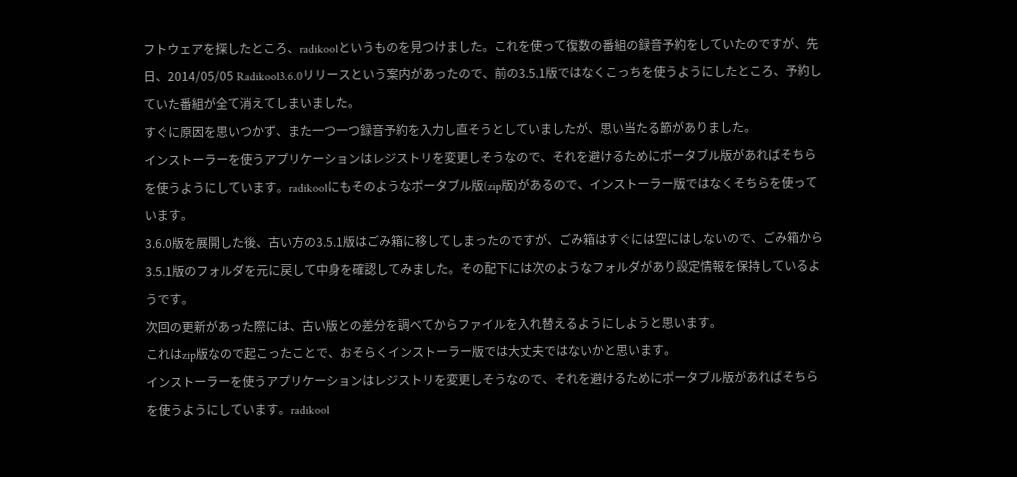フトウェアを探したところ、radikoolというものを見つけました。これを使って復数の番組の録音予約をしていたのですが、先日、2014/05/05 Radikool3.6.0リリースという案内があったので、前の3.5.1版ではなくこっちを使うようにしたところ、予約していた番組が全て消えてしまいました。
すぐに原因を思いつかず、また一つ一つ録音予約を入力し直そうとしていましたが、思い当たる節がありました。
インストーラーを使うアプリケーションはレジストリを変更しそうなので、それを避けるためにポータブル版があればそちらを使うようにしています。radikoolにもそのようなポータブル版(zip版)があるので、インストーラー版ではなくそちらを使っています。
3.6.0版を展開した後、古い方の3.5.1版はごみ箱に移してしまったのですが、ごみ箱はすぐには空にはしないので、ごみ箱から3.5.1版のフォルダを元に戻して中身を確認してみました。その配下には次のようなフォルダがあり設定情報を保持しているようです。
次回の更新があった際には、古い版との差分を調べてからファイルを入れ替えるようにしようと思います。
これはzip版なので起こったことで、おそらくインストーラー版では大丈夫ではないかと思います。
インストーラーを使うアプリケーションはレジストリを変更しそうなので、それを避けるためにポータブル版があればそちらを使うようにしています。radikool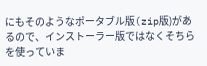にもそのようなポータブル版(zip版)があるので、インストーラー版ではなくそちらを使っていま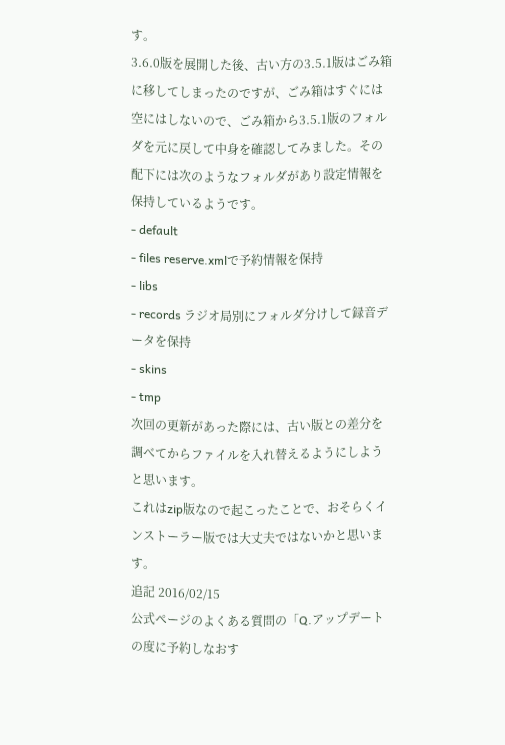す。
3.6.0版を展開した後、古い方の3.5.1版はごみ箱に移してしまったのですが、ごみ箱はすぐには空にはしないので、ごみ箱から3.5.1版のフォルダを元に戻して中身を確認してみました。その配下には次のようなフォルダがあり設定情報を保持しているようです。
- default
- files reserve.xmlで予約情報を保持
- libs
- records ラジオ局別にフォルダ分けして録音データを保持
- skins
- tmp
次回の更新があった際には、古い版との差分を調べてからファイルを入れ替えるようにしようと思います。
これはzip版なので起こったことで、おそらくインストーラー版では大丈夫ではないかと思います。
追記 2016/02/15
公式ページのよくある質問の「Q.アップデートの度に予約しなおす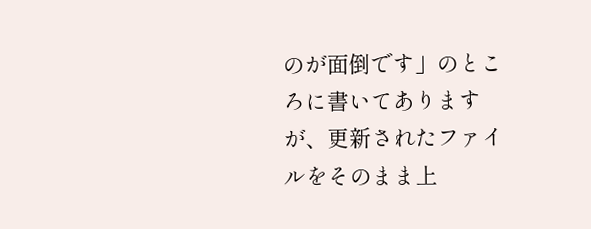のが面倒です」のところに書いてありますが、更新されたファイルをそのまま上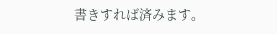書きすれば済みます。